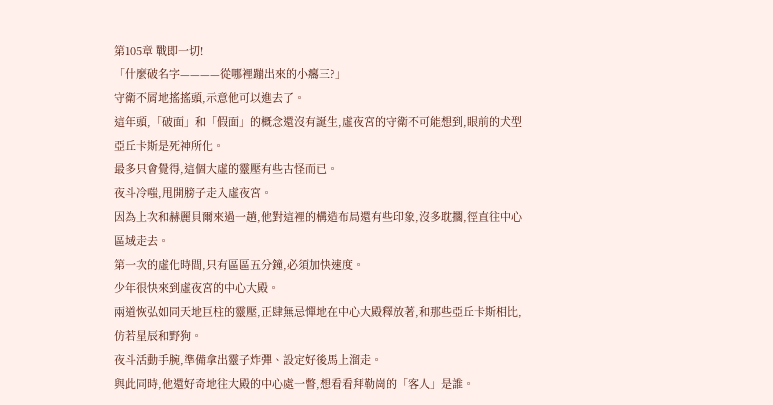第105章 戰即一切!
「什麼破名字————從哪裡蹦出來的小癟三?」
守衛不屑地搖搖頭,示意他可以進去了。
這年頭,「破面」和「假面」的概念還沒有誕生,虛夜宮的守衛不可能想到,眼前的犬型亞丘卡斯是死神所化。
最多只會覺得,這個大虛的靈壓有些古怪而已。
夜斗冷嗤,甩開膀子走入虛夜宮。
因為上次和赫麗貝爾來過一趟,他對這裡的構造布局還有些印象,沒多耽擱,徑直往中心區域走去。
第一次的虛化時間,只有區區五分鐘,必須加快速度。
少年很快來到虛夜宮的中心大殿。
兩道恢弘如同天地巨柱的靈壓,正肆無忌憚地在中心大殿釋放著,和那些亞丘卡斯相比,仿若星辰和野狗。
夜斗活動手腕,準備拿出靈子炸彈、設定好後馬上溜走。
與此同時,他還好奇地往大殿的中心處一瞥,想看看拜勒崗的「客人」是誰。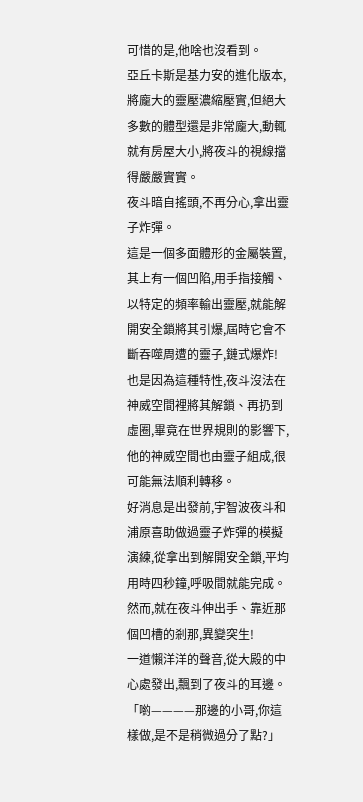可惜的是,他啥也沒看到。
亞丘卡斯是基力安的進化版本,將龐大的靈壓濃縮壓實,但絕大多數的體型還是非常龐大,動輒就有房屋大小,將夜斗的視線擋得嚴嚴實實。
夜斗暗自搖頭,不再分心,拿出靈子炸彈。
這是一個多面體形的金屬裝置,其上有一個凹陷,用手指接觸、以特定的頻率輸出靈壓,就能解開安全鎖將其引爆,屆時它會不斷吞噬周遭的靈子,鏈式爆炸!
也是因為這種特性,夜斗沒法在神威空間裡將其解鎖、再扔到虛圈,畢竟在世界規則的影響下,他的神威空間也由靈子組成,很可能無法順利轉移。
好消息是出發前,宇智波夜斗和浦原喜助做過靈子炸彈的模擬演練,從拿出到解開安全鎖,平均用時四秒鐘,呼吸間就能完成。
然而,就在夜斗伸出手、靠近那個凹槽的剎那,異變突生!
一道懶洋洋的聲音,從大殿的中心處發出,飄到了夜斗的耳邊。
「喲————那邊的小哥,你這樣做,是不是稍微過分了點?」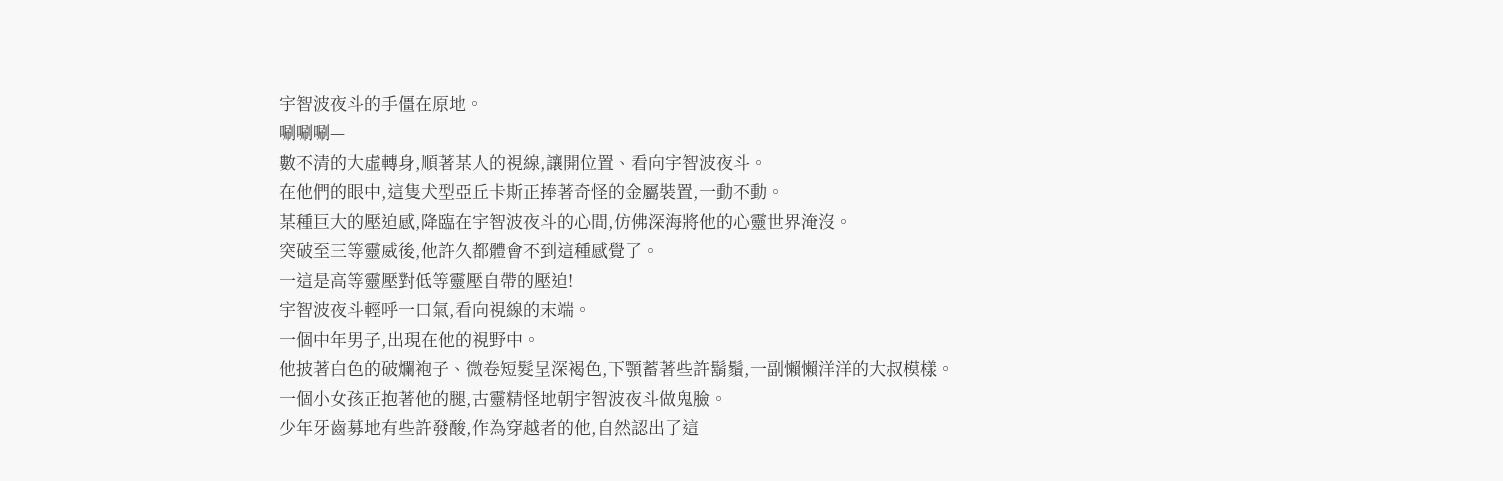宇智波夜斗的手僵在原地。
唰唰唰—
數不清的大虛轉身,順著某人的視線,讓開位置、看向宇智波夜斗。
在他們的眼中,這隻犬型亞丘卡斯正捧著奇怪的金屬裝置,一動不動。
某種巨大的壓迫感,降臨在宇智波夜斗的心間,仿佛深海將他的心靈世界淹沒。
突破至三等靈威後,他許久都體會不到這種感覺了。
一這是高等靈壓對低等靈壓自帶的壓迫!
宇智波夜斗輕呼一口氣,看向視線的末端。
一個中年男子,出現在他的視野中。
他披著白色的破爛袍子、微卷短髮呈深褐色,下顎蓄著些許鬍鬚,一副懶懶洋洋的大叔模樣。
一個小女孩正抱著他的腿,古靈精怪地朝宇智波夜斗做鬼臉。
少年牙齒募地有些許發酸,作為穿越者的他,自然認出了這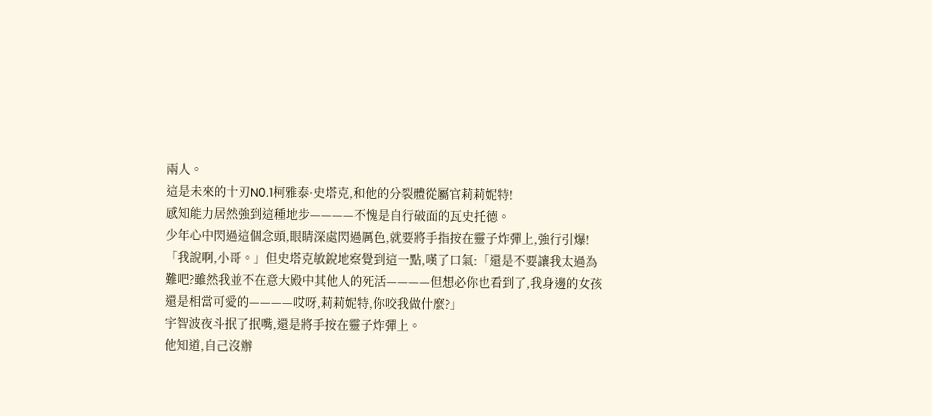兩人。
這是未來的十刃N0.1柯雅泰·史塔克,和他的分裂體從屬官莉莉妮特!
感知能力居然強到這種地步————不愧是自行破面的瓦史托德。
少年心中閃過這個念頭,眼睛深處閃過厲色,就要將手指按在靈子炸彈上,強行引爆!
「我說啊,小哥。」但史塔克敏銳地察覺到這一點,嘆了口氣:「還是不要讓我太過為難吧?雖然我並不在意大殿中其他人的死活————但想必你也看到了,我身邊的女孩還是相當可愛的————哎呀,莉莉妮特,你咬我做什麼?」
宇智波夜斗抿了抿嘴,還是將手按在靈子炸彈上。
他知道,自己沒辦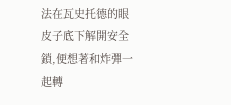法在瓦史托德的眼皮子底下解開安全鎖,便想著和炸彈一起轉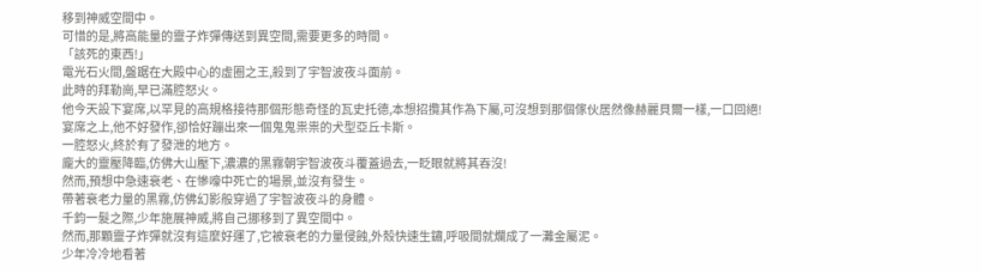移到神威空間中。
可惜的是,將高能量的靈子炸彈傳送到異空間,需要更多的時間。
「該死的東西!」
電光石火間,盤踞在大殿中心的虛圈之王,殺到了宇智波夜斗面前。
此時的拜勒崗,早已滿腔怒火。
他今天設下宴席,以罕見的高規格接待那個形態奇怪的瓦史托德,本想招攬其作為下屬,可沒想到那個傢伙居然像赫麗貝爾一樣,一口回絕!
宴席之上,他不好發作,卻恰好蹦出來一個鬼鬼祟祟的犬型亞丘卡斯。
一腔怒火,終於有了發泄的地方。
龐大的靈壓降臨,仿佛大山壓下,濃濃的黑霧朝宇智波夜斗覆蓋過去,一眨眼就將其吞沒!
然而,預想中急速衰老、在慘嚎中死亡的場景,並沒有發生。
帶著衰老力量的黑霧,仿佛幻影般穿過了宇智波夜斗的身體。
千鈞一髮之際,少年施展神威,將自己挪移到了異空間中。
然而,那顆靈子炸彈就沒有這麼好運了,它被衰老的力量侵蝕,外殼快速生鏽,呼吸間就爛成了一灘金屬泥。
少年冷冷地看著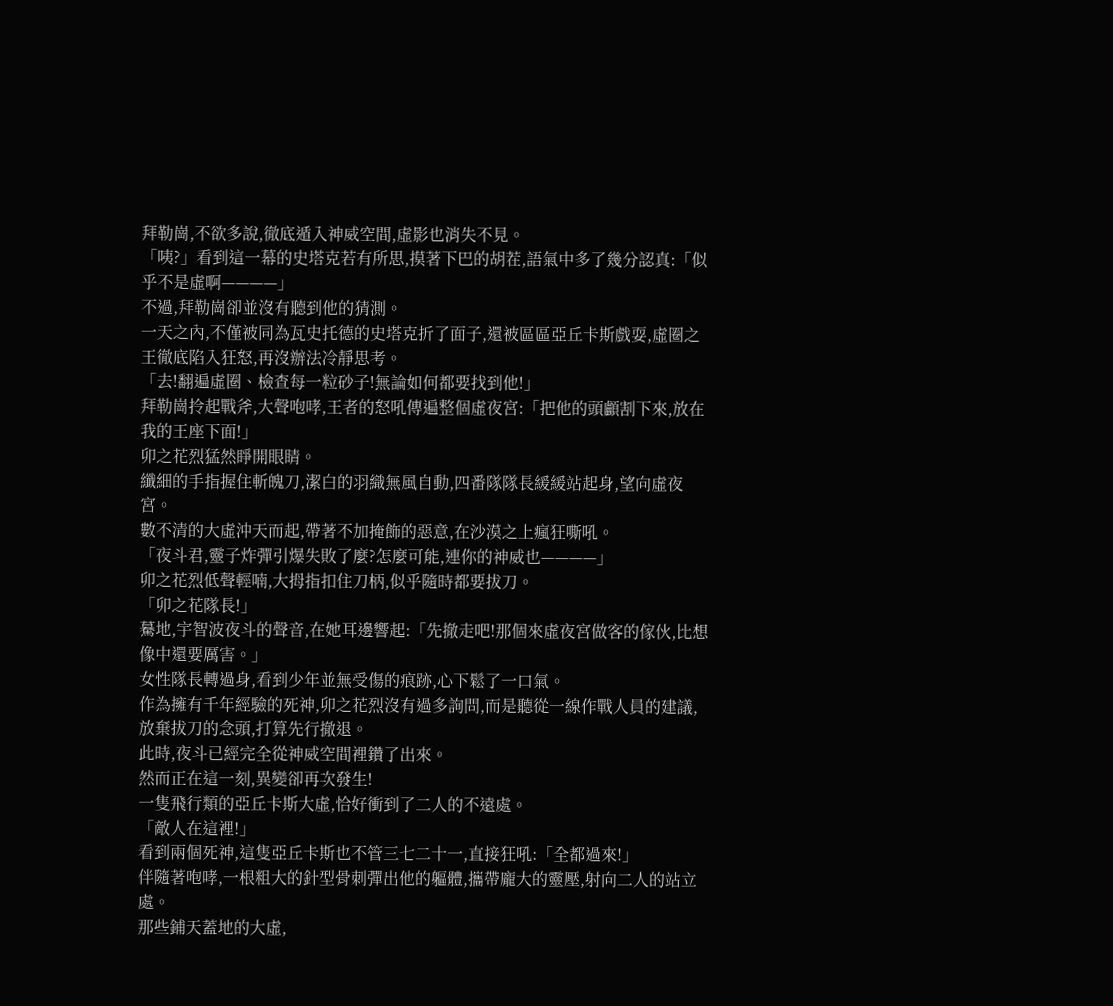拜勒崗,不欲多說,徹底遁入神威空間,虛影也消失不見。
「咦?」看到這一幕的史塔克若有所思,摸著下巴的胡茬,語氣中多了幾分認真:「似乎不是虛啊————」
不過,拜勒崗卻並沒有聽到他的猜測。
一天之內,不僅被同為瓦史托德的史塔克折了面子,還被區區亞丘卡斯戲耍,虛圈之王徹底陷入狂怒,再沒辦法冷靜思考。
「去!翻遍虛圈、檢查每一粒砂子!無論如何都要找到他!」
拜勒崗拎起戰斧,大聲咆哮,王者的怒吼傳遍整個虛夜宮:「把他的頭顱割下來,放在我的王座下面!」
卯之花烈猛然睜開眼睛。
纖細的手指握住斬魄刀,潔白的羽織無風自動,四番隊隊長緩緩站起身,望向虛夜宮。
數不清的大虛沖天而起,帶著不加掩飾的惡意,在沙漠之上瘋狂嘶吼。
「夜斗君,靈子炸彈引爆失敗了麼?怎麼可能,連你的神威也————」
卯之花烈低聲輕喃,大拇指扣住刀柄,似乎隨時都要拔刀。
「卯之花隊長!」
驀地,宇智波夜斗的聲音,在她耳邊響起:「先撤走吧!那個來虛夜宮做客的傢伙,比想像中還要厲害。」
女性隊長轉過身,看到少年並無受傷的痕跡,心下鬆了一口氣。
作為擁有千年經驗的死神,卯之花烈沒有過多詢問,而是聽從一線作戰人員的建議,放棄拔刀的念頭,打算先行撤退。
此時,夜斗已經完全從神威空間裡鑽了出來。
然而正在這一刻,異變卻再次發生!
一隻飛行類的亞丘卡斯大虛,恰好衝到了二人的不遠處。
「敵人在這裡!」
看到兩個死神,這隻亞丘卡斯也不管三七二十一,直接狂吼:「全都過來!」
伴隨著咆哮,一根粗大的針型骨刺彈出他的軀體,攜帶龐大的靈壓,射向二人的站立處。
那些鋪天蓋地的大虛,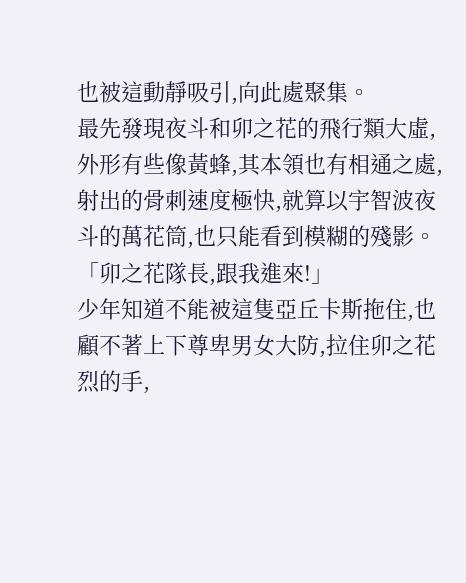也被這動靜吸引,向此處聚集。
最先發現夜斗和卯之花的飛行類大虛,外形有些像黃蜂,其本領也有相通之處,射出的骨刺速度極快,就算以宇智波夜斗的萬花筒,也只能看到模糊的殘影。
「卯之花隊長,跟我進來!」
少年知道不能被這隻亞丘卡斯拖住,也顧不著上下尊卑男女大防,拉住卯之花烈的手,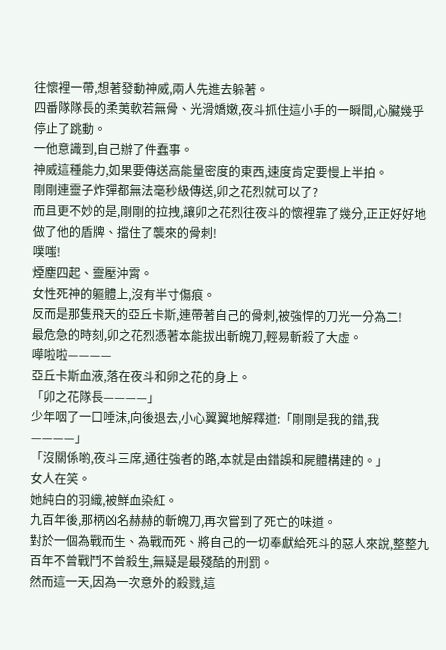往懷裡一帶,想著發動神威,兩人先進去躲著。
四番隊隊長的柔荑軟若無骨、光滑嬌嫩,夜斗抓住這小手的一瞬間,心臟幾乎停止了跳動。
一他意識到,自己辦了件蠢事。
神威這種能力,如果要傳送高能量密度的東西,速度肯定要慢上半拍。
剛剛連靈子炸彈都無法毫秒級傳送,卯之花烈就可以了?
而且更不妙的是,剛剛的拉拽,讓卯之花烈往夜斗的懷裡靠了幾分,正正好好地做了他的盾牌、擋住了襲來的骨刺!
噗嗤!
煙塵四起、靈壓沖霄。
女性死神的軀體上,沒有半寸傷痕。
反而是那隻飛天的亞丘卡斯,連帶著自己的骨刺,被強悍的刀光一分為二!
最危急的時刻,卯之花烈憑著本能拔出斬魄刀,輕易斬殺了大虛。
嘩啦啦————
亞丘卡斯血液,落在夜斗和卵之花的身上。
「卯之花隊長————」
少年咽了一口唾沫,向後退去,小心翼翼地解釋道:「剛剛是我的錯,我————」
「沒關係喲,夜斗三席,通往強者的路,本就是由錯誤和屍體構建的。」
女人在笑。
她純白的羽織,被鮮血染紅。
九百年後,那柄凶名赫赫的斬魄刀,再次嘗到了死亡的味道。
對於一個為戰而生、為戰而死、將自己的一切奉獻給死斗的惡人來說,整整九百年不曾戰鬥不曾殺生,無疑是最殘酷的刑罰。
然而這一天,因為一次意外的殺戮,這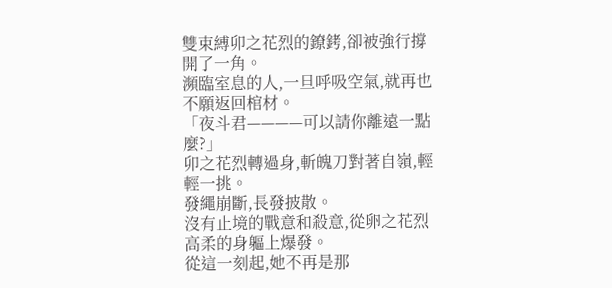雙束縛卯之花烈的鐐銬,卻被強行撐開了一角。
瀕臨室息的人,一旦呼吸空氣,就再也不願返回棺材。
「夜斗君————可以請你離遠一點麼?」
卯之花烈轉過身,斬魄刀對著自嶺,輕輕一挑。
發繩崩斷,長發披散。
沒有止境的戰意和殺意,從卵之花烈高柔的身軀上爆發。
從這一刻起,她不再是那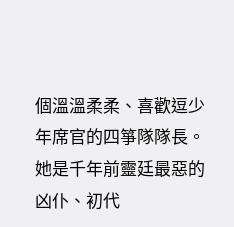個溫溫柔柔、喜歡逗少年席官的四箏隊隊長。
她是千年前靈廷最惡的凶仆、初代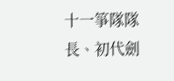十一箏隊隊長、初代劍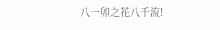八一卯之花八千流!